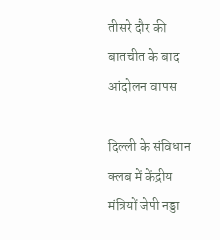तीसरे दौर की बातचीत के बाद आंदोलन वापस

दिल्ली के संविधान क्लब में केंद्रीय मंत्रियों जेपी नड्डा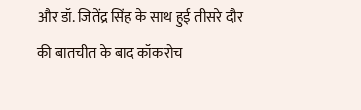और डॉ. जितेंद्र सिंह के साथ हुई तीसरे दौर की बातचीत के बाद कॉकरोच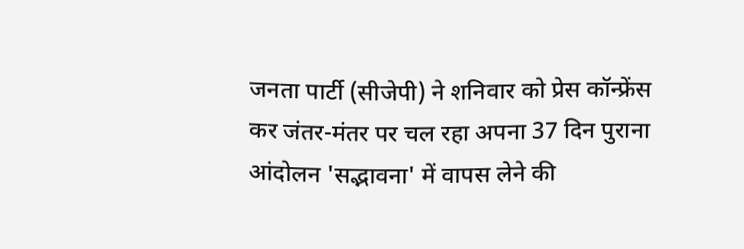जनता पार्टी (सीजेपी) ने शनिवार को प्रेस कॉन्फ्रेंस कर जंतर-मंतर पर चल रहा अपना 37 दिन पुराना आंदोलन 'सद्भावना' में वापस लेने की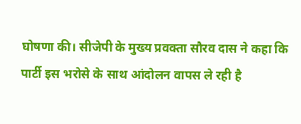घोषणा की। सीजेपी के मुख्य प्रवक्ता सौरव दास ने कहा कि पार्टी इस भरोसे के साथ आंदोलन वापस ले रही है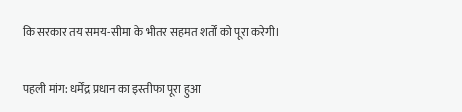कि सरकार तय समय-सीमा के भीतर सहमत शर्तों को पूरा करेगी।

पहली मांग: धर्मेंद्र प्रधान का इस्तीफा पूरा हुआ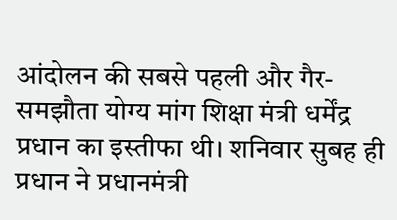आंदोलन की सबसे पहली और गैर-समझौता योग्य मांग शिक्षा मंत्री धर्मेंद्र प्रधान का इस्तीफा थी। शनिवार सुबह ही प्रधान ने प्रधानमंत्री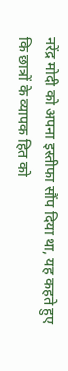नरेंद्र मोदी को अपना इस्तीफा सौंप दिया था, यह कहते हुए कि छात्रों के व्यापक हित को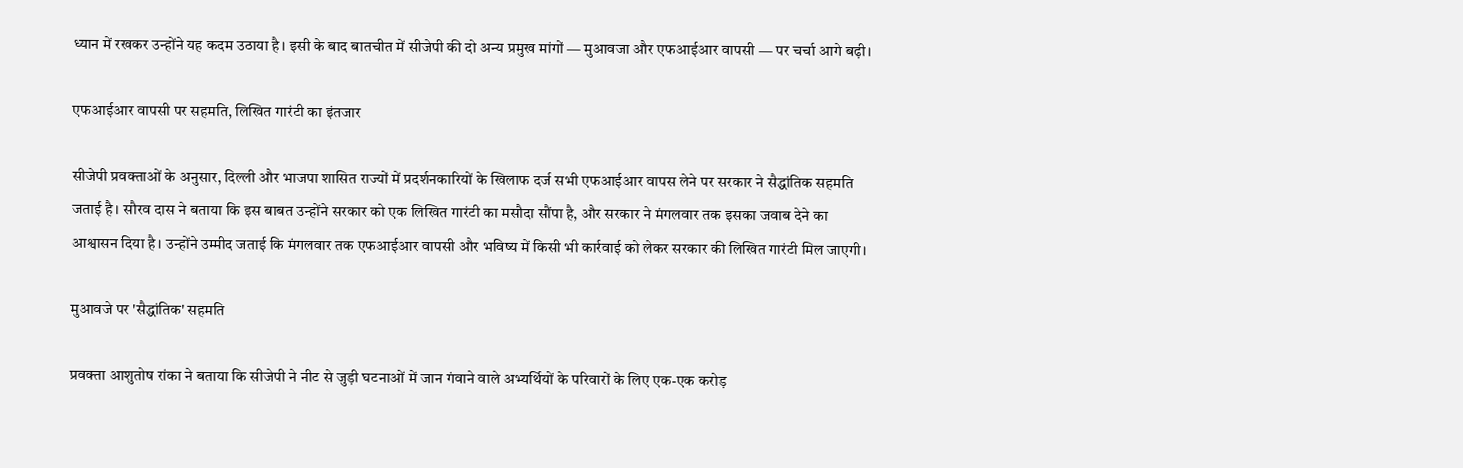ध्यान में रखकर उन्होंने यह कदम उठाया है। इसी के बाद बातचीत में सीजेपी की दो अन्य प्रमुख मांगों — मुआवजा और एफआईआर वापसी — पर चर्चा आगे बढ़ी।

एफआईआर वापसी पर सहमति, लिखित गारंटी का इंतजार

सीजेपी प्रवक्ताओं के अनुसार, दिल्ली और भाजपा शासित राज्यों में प्रदर्शनकारियों के खिलाफ दर्ज सभी एफआईआर वापस लेने पर सरकार ने सैद्धांतिक सहमति जताई है। सौरव दास ने बताया कि इस बाबत उन्होंने सरकार को एक लिखित गारंटी का मसौदा सौंपा है, और सरकार ने मंगलवार तक इसका जवाब देने का आश्वासन दिया है। उन्होंने उम्मीद जताई कि मंगलवार तक एफआईआर वापसी और भविष्य में किसी भी कार्रवाई को लेकर सरकार की लिखित गारंटी मिल जाएगी।

मुआवजे पर 'सैद्धांतिक' सहमति

प्रवक्ता आशुतोष रांका ने बताया कि सीजेपी ने नीट से जुड़ी घटनाओं में जान गंवाने वाले अभ्यर्थियों के परिवारों के लिए एक-एक करोड़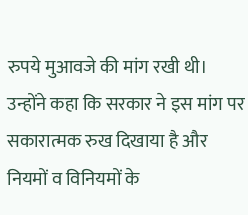रुपये मुआवजे की मांग रखी थी। उन्होंने कहा कि सरकार ने इस मांग पर सकारात्मक रुख दिखाया है और नियमों व विनियमों के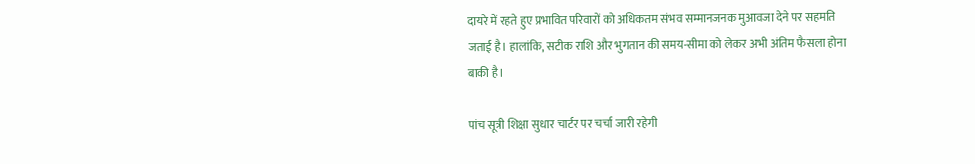दायरे में रहते हुए प्रभावित परिवारों को अधिकतम संभव सम्मानजनक मुआवजा देने पर सहमति जताई है। हालांकि, सटीक राशि और भुगतान की समय-सीमा को लेकर अभी अंतिम फैसला होना बाकी है।

पांच सूत्री शिक्षा सुधार चार्टर पर चर्चा जारी रहेगी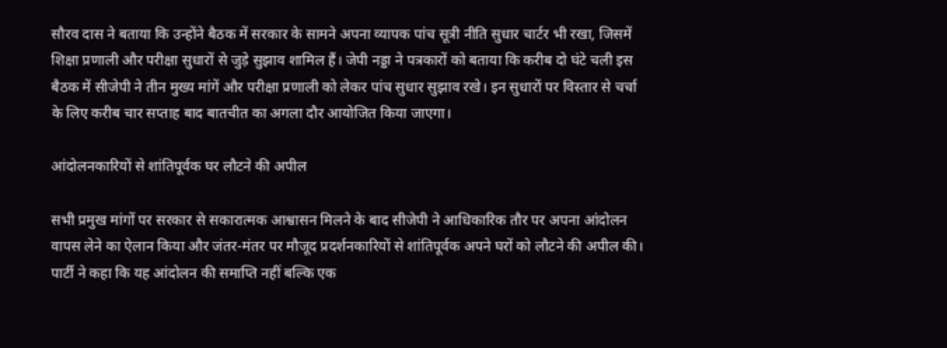सौरव दास ने बताया कि उन्होंने बैठक में सरकार के सामने अपना व्यापक पांच सूत्री नीति सुधार चार्टर भी रखा, जिसमें शिक्षा प्रणाली और परीक्षा सुधारों से जुड़े सुझाव शामिल हैं। जेपी नड्डा ने पत्रकारों को बताया कि करीब दो घंटे चली इस बैठक में सीजेपी ने तीन मुख्य मांगें और परीक्षा प्रणाली को लेकर पांच सुधार सुझाव रखे। इन सुधारों पर विस्तार से चर्चा के लिए करीब चार सप्ताह बाद बातचीत का अगला दौर आयोजित किया जाएगा।

आंदोलनकारियों से शांतिपूर्वक घर लौटने की अपील

सभी प्रमुख मांगों पर सरकार से सकारात्मक आश्वासन मिलने के बाद सीजेपी ने आधिकारिक तौर पर अपना आंदोलन वापस लेने का ऐलान किया और जंतर-मंतर पर मौजूद प्रदर्शनकारियों से शांतिपूर्वक अपने घरों को लौटने की अपील की। पार्टी ने कहा कि यह आंदोलन की समाप्ति नहीं बल्कि एक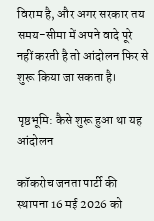विराम है, और अगर सरकार तय समय-सीमा में अपने वादे पूरे नहीं करती है तो आंदोलन फिर से शुरू किया जा सकता है।

पृष्ठभूमि: कैसे शुरू हुआ था यह आंदोलन

कॉकरोच जनता पार्टी की स्थापना 16 मई 2026 को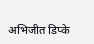अभिजीत डिप्के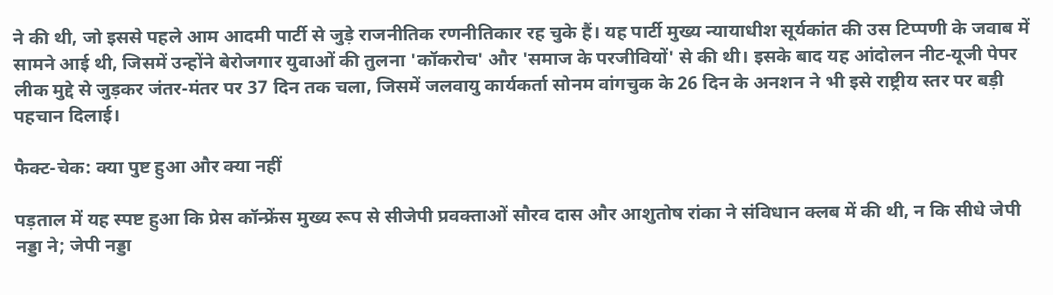ने की थी, जो इससे पहले आम आदमी पार्टी से जुड़े राजनीतिक रणनीतिकार रह चुके हैं। यह पार्टी मुख्य न्यायाधीश सूर्यकांत की उस टिप्पणी के जवाब में सामने आई थी, जिसमें उन्होंने बेरोजगार युवाओं की तुलना 'कॉकरोच' और 'समाज के परजीवियों' से की थी। इसके बाद यह आंदोलन नीट-यूजी पेपर लीक मुद्दे से जुड़कर जंतर-मंतर पर 37 दिन तक चला, जिसमें जलवायु कार्यकर्ता सोनम वांगचुक के 26 दिन के अनशन ने भी इसे राष्ट्रीय स्तर पर बड़ी पहचान दिलाई।

फैक्ट-चेक: क्या पुष्ट हुआ और क्या नहीं

पड़ताल में यह स्पष्ट हुआ कि प्रेस कॉन्फ्रेंस मुख्य रूप से सीजेपी प्रवक्ताओं सौरव दास और आशुतोष रांका ने संविधान क्लब में की थी, न कि सीधे जेपी नड्डा ने; जेपी नड्डा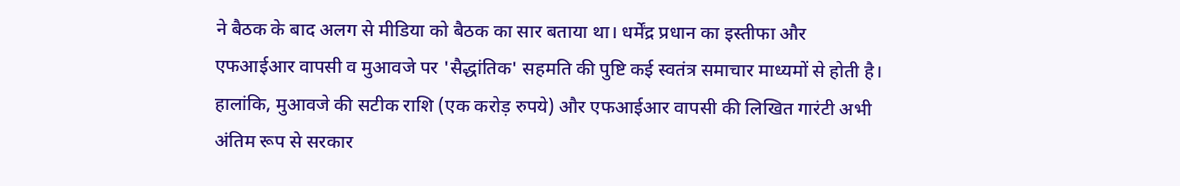ने बैठक के बाद अलग से मीडिया को बैठक का सार बताया था। धर्मेंद्र प्रधान का इस्तीफा और एफआईआर वापसी व मुआवजे पर 'सैद्धांतिक' सहमति की पुष्टि कई स्वतंत्र समाचार माध्यमों से होती है। हालांकि, मुआवजे की सटीक राशि (एक करोड़ रुपये) और एफआईआर वापसी की लिखित गारंटी अभी अंतिम रूप से सरकार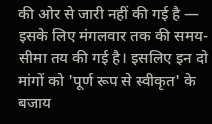की ओर से जारी नहीं की गई है — इसके लिए मंगलवार तक की समय-सीमा तय की गई है। इसलिए इन दो मांगों को 'पूर्ण रूप से स्वीकृत' के बजाय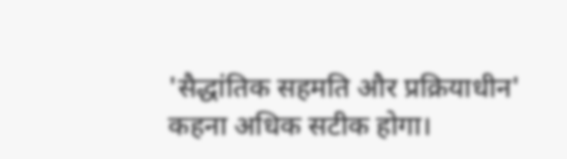'सैद्धांतिक सहमति और प्रक्रियाधीन' कहना अधिक सटीक होगा।